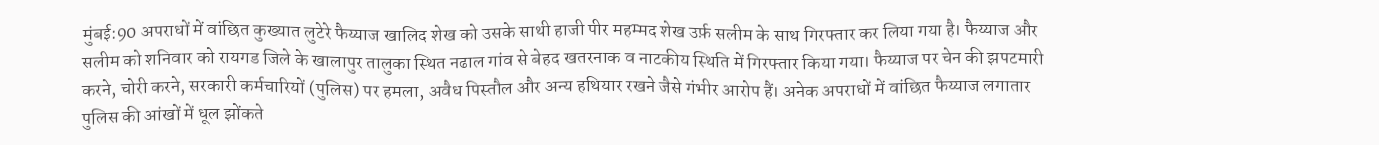मुंबई:90 अपराधों में वांछित कुख्यात लुटेरे फैय्याज खालिद शेख को उसके साथी हाजी पीर महम्मद शेख उर्फ़ सलीम के साथ गिरफ्तार कर लिया गया है। फैय्याज और सलीम को शनिवार को रायगड जिले के खालापुर तालुका स्थित नढाल गांव से बेहद खतरनाक व नाटकीय स्थिति में गिरफ्तार किया गया। फैय्याज पर चेन की झपटमारी करने, चोरी करने, सरकारी कर्मचारियों (पुलिस) पर हमला, अवैध पिस्तौल और अन्य हथियार रखने जैसे गंभीर आरोप हैं। अनेक अपराधों में वांछित फैय्याज लगातार पुलिस की आंखों में धूल झोंकते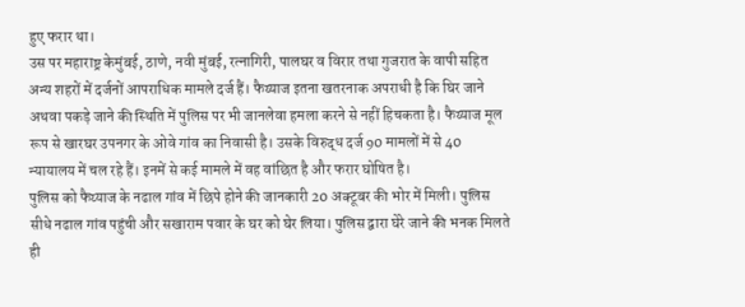हुए फरार था।
उस पर महाराष्ट्र केमुंबई, ठाणे, नवी मुंबई, रत्नागिरी, पालघर व विरार तथा गुजरात के वापी सहित अन्य शहरों में दर्जनों आपराधिक मामले दर्ज हैं। फैय्याज इतना खतरनाक अपराधी है कि घिर जाने अथवा पकड़े जाने की स्थिति में पुलिस पर भी जानलेवा हमला करने से नहीं हिचकता है। फैय्याज मूल रूप से खारघर उपनगर के ओवे गांव का निवासी है। उसके विरुद्ध दर्ज 90 मामलों में से 40 न्यायालय में चल रहे हैं। इनमें से कई मामले में वह वांछित है और फरार घोषित है।
पुलिस को फैय्याज के नढाल गांव में छिपे होने की जानकारी 20 अक्टूबर की भोर में मिली। पुलिस सीधे नढाल गांव पहुंची और सखाराम पवार के घर को घेर लिया। पुलिस द्वारा घेरे जाने की भनक मिलते ही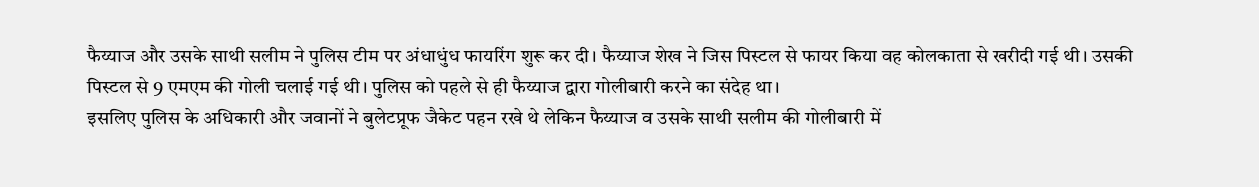फैय्याज और उसके साथी सलीम ने पुलिस टीम पर अंधाधुंध फायरिंग शुरू कर दी। फैय्याज शेख ने जिस पिस्टल से फायर किया वह कोलकाता से खरीदी गई थी। उसकी पिस्टल से 9 एमएम की गोली चलाई गई थी। पुलिस को पहले से ही फैय्याज द्वारा गोलीबारी करने का संदेह था।
इसलिए पुलिस के अधिकारी और जवानों ने बुलेटप्रूफ जैकेट पहन रखे थे लेकिन फैय्याज व उसके साथी सलीम की गोलीबारी में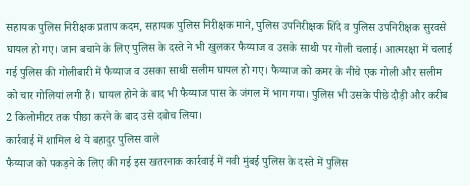सहायक पुलिस निरीक्षक प्रताप कदम, सहायक पुलिस निरीक्षक माने, पुलिस उपनिरीक्षक शिंदे व पुलिस उपनिरीक्षक सुरवसे घायल हो गए। जान बचाने के लिए पुलिस के दस्ते ने भी खुलकर फैय्याज व उसके साथी पर गोली चलाई। आत्मरक्षा में चलाई गई पुलिस की गोलीबारी में फैय्याज व उसका साथी सलीम घायल हो गए। फैय्याज को कमर के नीचे एक गोली और सलीम को चार गोलियां लगी हैं। घायल होने के बाद भी फैय्याज पास के जंगल में भाग गया। पुलिस भी उसके पीछे दौड़ी और करीब 2 किलोमीटर तक पीछा करने के बाद उसे दबोच लिया।
कार्रवाई में शामिल थे ये बहादुर पुलिस वाले
फैय्याज को पकड़ने के लिए की गई इस खतरनाक कार्रवाई में नवी मुंबई पुलिस के दस्ते में पुलिस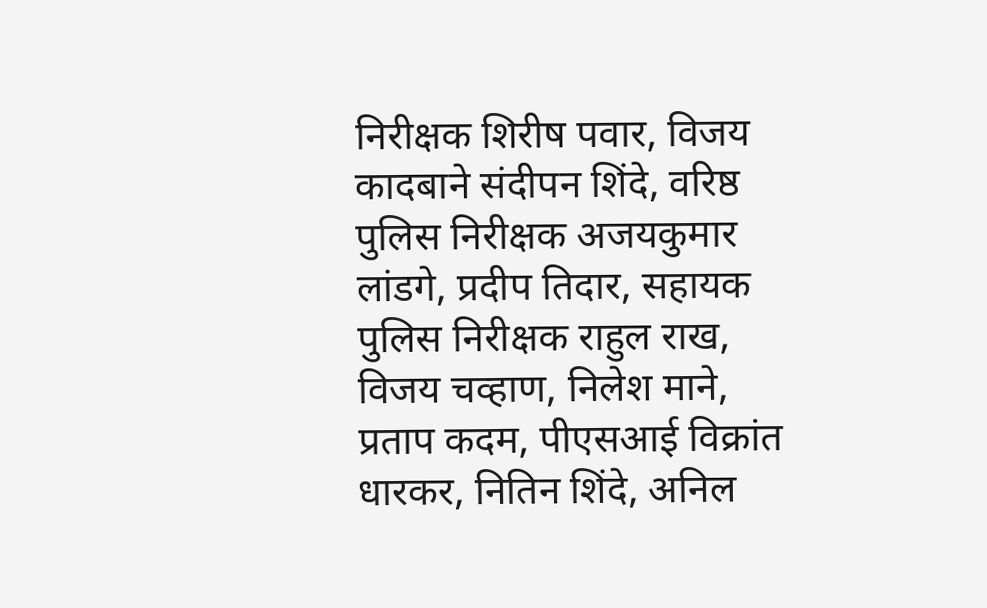निरीक्षक शिरीष पवार, विजय कादबाने संदीपन शिंदे, वरिष्ठ पुलिस निरीक्षक अजयकुमार लांडगे, प्रदीप तिदार, सहायक पुलिस निरीक्षक राहुल राख, विजय चव्हाण, निलेश माने, प्रताप कदम, पीएसआई विक्रांत धारकर, नितिन शिंदे, अनिल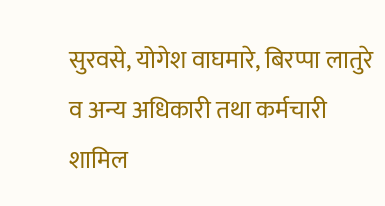सुरवसे, योगेश वाघमारे, बिरप्पा लातुरे व अन्य अधिकारी तथा कर्मचारी शामिल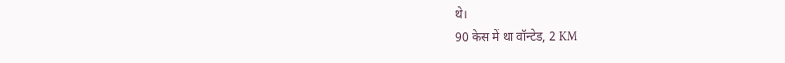थे।
90 केस में था वॉन्टेड, 2 KM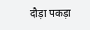दौड़ा पकड़ा